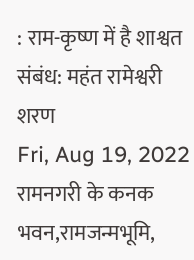: राम-कृष्ण में है शाश्वत संबंध: महंत रामेश्वरी शरण
Fri, Aug 19, 2022
रामनगरी के कनक भवन,रामजन्मभूमि,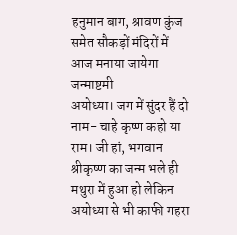हनुमान बाग, श्रावण कुंज समेत सौकड़ों मंदिरों में आज मनाया जायेगा जन्माष्टमी
अयोध्या। जग में सुंदर हैं दो नाम- चाहे कृष्ण कहो या राम। जी हां, भगवान श्रीकृष्ण का जन्म भले ही मथुरा में हुआ हो लेकिन अयोध्या से भी काफी गहरा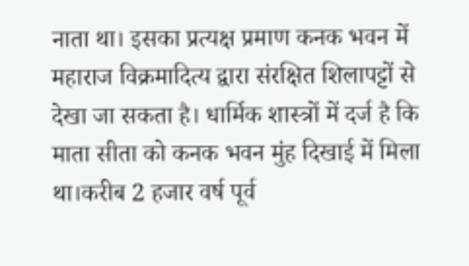नाता था। इसका प्रत्यक्ष प्रमाण कनक भवन में महाराज विक्रमादित्य द्वारा संरक्षित शिलापट्टों से देखा जा सकता है। धार्मिक शास्त्रों में दर्ज है कि माता सीता को कनक भवन मुंह दिखाई में मिला था।करीब 2 हजार वर्ष पूर्व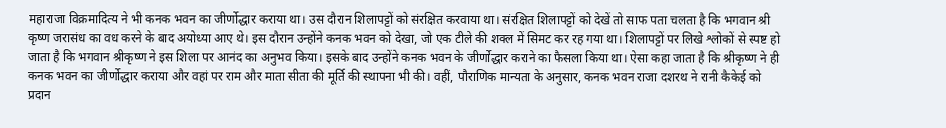महाराजा विक्रमादित्य ने भी कनक भवन का जीर्णोद्धार कराया था। उस दौरान शिलापट्टों को संरक्षित करवाया था। संरक्षित शिलापट्टों को देखें तो साफ पता चलता है कि भगवान श्री कृष्ण जरासंध का वध करने के बाद अयोध्या आए थे। इस दौरान उन्होंने कनक भवन को देखा, जो एक टीले की शक्ल में सिमट कर रह गया था। शिलापट्टों पर लिखे श्लोकों से स्पष्ट हो जाता है कि भगवान श्रीकृष्ण ने इस शिला पर आनंद का अनुभव किया। इसके बाद उन्होंने कनक भवन के जीर्णोद्धार कराने का फैसला किया था। ऐसा कहा जाता है कि श्रीकृष्ण ने ही कनक भवन का जीर्णोद्धार कराया और वहां पर राम और माता सीता की मूर्ति की स्थापना भी की। वहीं, पौराणिक मान्यता के अनुसार, कनक भवन राजा दशरथ ने रानी कैकेई को प्रदान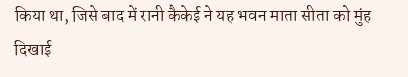किया था, जिसे बाद में रानी कैकेई ने यह भवन माता सीता को मुंह दिखाई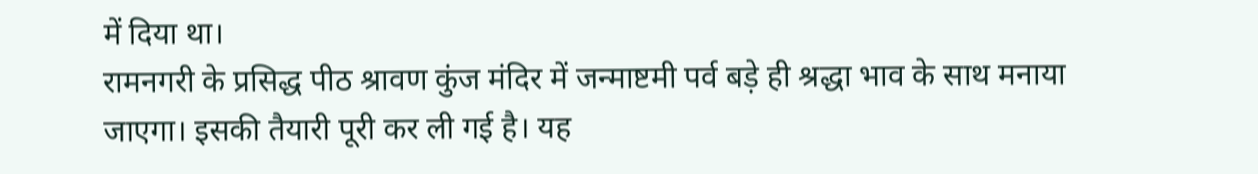में दिया था।
रामनगरी के प्रसिद्ध पीठ श्रावण कुंज मंदिर में जन्माष्टमी पर्व बड़े ही श्रद्धा भाव के साथ मनाया जाएगा। इसकी तैयारी पूरी कर ली गई है। यह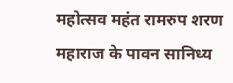महोत्सव महंत रामरुप शरण महाराज के पावन सानिध्य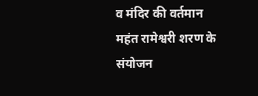व मंदिर की वर्तमान महंत रामेश्वरी शरण के संयोजन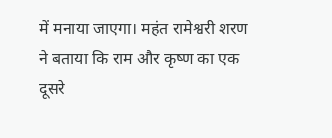में मनाया जाएगा। महंत रामेश्वरी शरण ने बताया कि राम और कृष्ण का एक दूसरे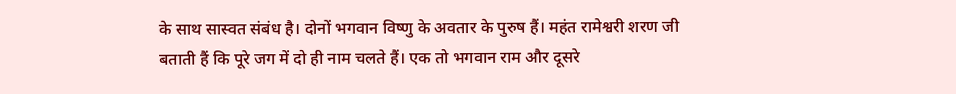के साथ सास्वत संबंध है। दोनों भगवान विष्णु के अवतार के पुरुष हैं। महंत रामेश्वरी शरण जी बताती हैं कि पूरे जग में दो ही नाम चलते हैं। एक तो भगवान राम और दूसरे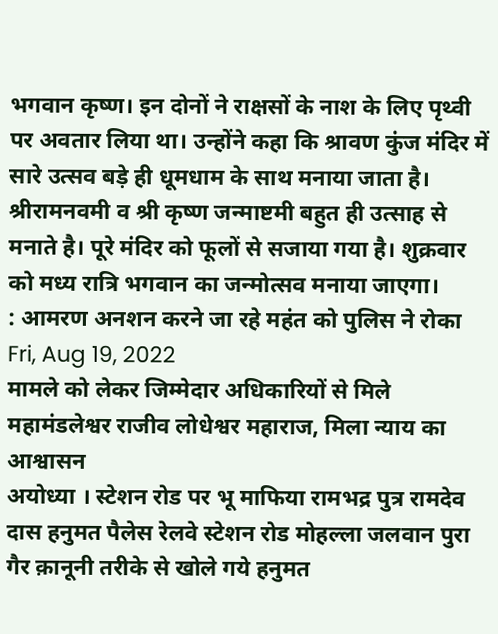भगवान कृष्ण। इन दोनों ने राक्षसों के नाश के लिए पृथ्वी पर अवतार लिया था। उन्होंने कहा कि श्रावण कुंज मंदिर में सारे उत्सव बड़े ही धूमधाम के साथ मनाया जाता है। श्रीरामनवमी व श्री कृष्ण जन्माष्टमी बहुत ही उत्साह से मनाते है। पूरे मंदिर को फूलों से सजाया गया है। शुक्रवार को मध्य रात्रि भगवान का जन्मोत्सव मनाया जाएगा।
: आमरण अनशन करने जा रहे महंत को पुलिस ने रोका
Fri, Aug 19, 2022
मामले को लेकर जिम्मेदार अधिकारियों से मिले महामंडलेश्वर राजीव लोधेश्वर महाराज, मिला न्याय का आश्वासन
अयोध्या । स्टेशन रोड पर भू माफिया रामभद्र पुत्र रामदेव दास हनुमत पैलेस रेलवे स्टेशन रोड मोहल्ला जलवान पुरा गैर क़ानूनी तरीके से खोले गये हनुमत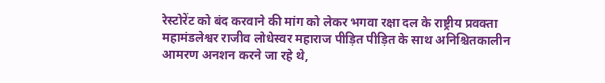रेस्टोरेंट को बंद करवाने की मांग को लेकर भगवा रक्षा दल के राष्ट्रीय प्रवक्ता महामंडलेश्वर राजीव लोधेस्वर महाराज पीड़ित पीड़ित के साथ अनिश्चितकालीन आमरण अनशन करने जा रहे थे,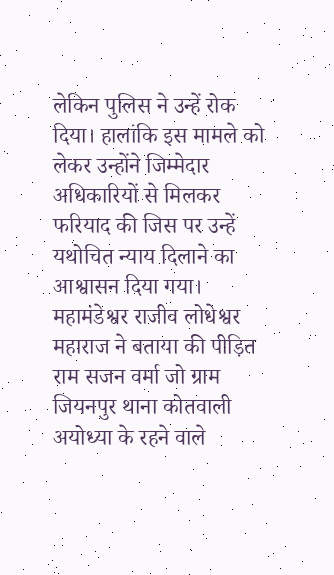लेकिन पुलिस ने उन्हें रोक दिया। हालांकि इस मामले को लेकर उन्होंने जिम्मेदार अधिकारियों से मिलकर फरियाद की जिस पर उन्हें यथोचित न्याय दिलाने का आश्वासन दिया गया।
महामंडेश्वर राजीव लोधेश्वर महाराज ने बताया की पीड़ित राम सजन वर्मा जो ग्राम जियनपुर थाना कोतवाली अयोध्या के रहने वाले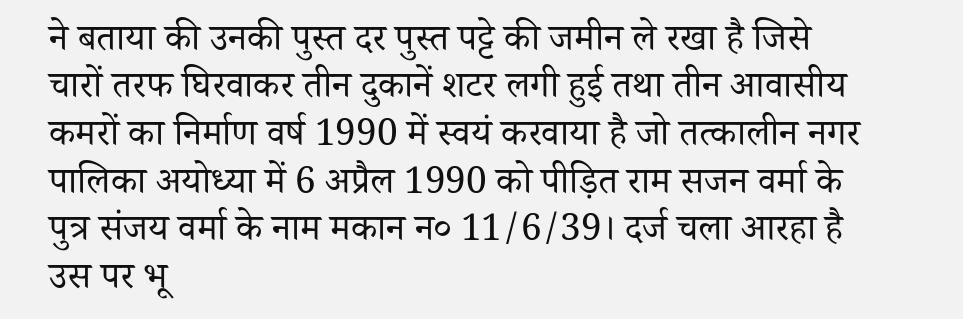ने बताया की उनकी पुस्त दर पुस्त पट्टे की जमीन ले रखा है जिसे चारों तरफ घिरवाकर तीन दुकानें शटर लगी हुई तथा तीन आवासीय कमरों का निर्माण वर्ष 1990 में स्वयं करवाया है जो तत्कालीन नगर पालिका अयोध्या में 6 अप्रैल 1990 को पीड़ित राम सजन वर्मा के पुत्र संजय वर्मा के नाम मकान न० 11/6/39। दर्ज चला आरहा है उस पर भू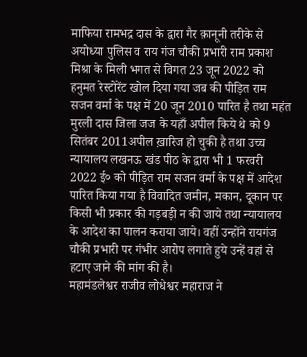माफिया रामभद्र दास के द्वारा गैर क़ानूनी तरीके से अयोध्या पुलिस व राय गंज चौकी प्रभारी राम प्रकाश मिश्रा के मिली भगत से विगत 23 जून 2022 को हनुमत रेस्टोरेंट खोल दिया गया जब की पीड़ित राम सजन वर्मा के पक्ष में 20 जून 2010 पारित है तथा महंत मुरली दास जिला जज के यहाँ अपील किये थे को 9 सितंबर 2011अपील ख़ारिज हो चुकी है तथा उच्च न्यायालय लखनऊ खंड पीठ के द्वारा भी 1 फरवरी 2022 ई० को पीड़ित राम सजन वर्मा के पक्ष में आदेश पारित किया गया है विवादित जमीन, मकान, दूकान पर किसी भी प्रकार की गड़बड़ी न की जाये तथा न्यायालय के आदेश का पालन कराया जाये। वहीं उन्होंने रायगंज चौकी प्रभारी पर गंभीर आरोप लगाते हुये उन्हें वहां से हटाए जाने की मांग की है।
महामंडलेश्वर राजीव लोधेश्वर महाराज ने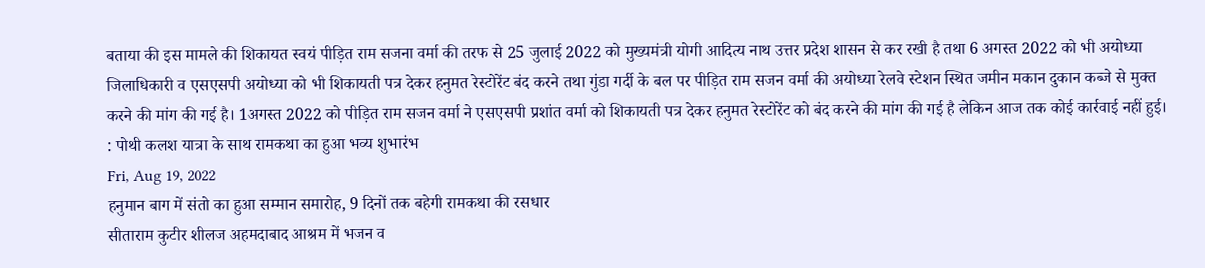बताया की इस मामले की शिकायत स्वयं पीड़ित राम सजना वर्मा की तरफ से 25 जुलाई 2022 को मुख्यमंत्री योगी आदित्य नाथ उत्तर प्रदेश शासन से कर रखी है तथा 6 अगस्त 2022 को भी अयोध्या जिलाधिकारी व एसएसपी अयोध्या को भी शिकायती पत्र देकर हनुमत रेस्टोरेंट बंद करने तथा गुंडा गर्दी के बल पर पीड़ित राम सजन वर्मा की अयोध्या रेलवे स्टेशन स्थित जमीन मकान दुकान कब्जे से मुक्त करने की मांग की गई है। 1अगस्त 2022 को पीड़ित राम सजन वर्मा ने एसएसपी प्रशांत वर्मा को शिकायती पत्र देकर हनुमत रेस्टोरेंट को बंद करने की मांग की गई है लेकिन आज तक कोई कार्रवाई नहीं हुई।
: पोथी कलश यात्रा के साथ रामकथा का हुआ भव्य शुभारंभ
Fri, Aug 19, 2022
हनुमान बाग में संतो का हुआ सम्मान समारोह, 9 दिनों तक बहेगी रामकथा की रसधार
सीताराम कुटीर शीलज अहमदाबाद आश्रम में भजन व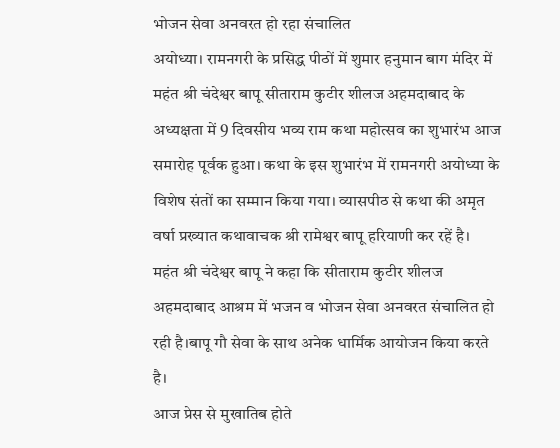भोजन सेवा अनवरत हो रहा संचालित
अयोध्या। रामनगरी के प्रसिद्ध पीठों में शुमार हनुमान बाग मंदिर में महंत श्री चंदेश्वर बापू सीताराम कुटीर शीलज अहमदाबाद के अध्यक्षता में 9 दिवसीय भव्य राम कथा महोत्सव का शुभारंभ आज समारोह पूर्वक हुआ। कथा के इस शुभारंभ में रामनगरी अयोध्या के विशेष संतों का सम्मान किया गया। व्यासपीठ से कथा की अमृत वर्षा प्रख्यात कथावाचक श्री रामेश्वर बापू हरियाणी कर रहें है।
महंत श्री चंदेश्वर बापू ने कहा कि सीताराम कुटीर शीलज अहमदाबाद आश्रम में भजन व भोजन सेवा अनवरत संचालित हो रही है।बापू गौ सेवा के साथ अनेक धार्मिक आयोजन किया करते है।
आज प्रेस से मुखातिब होते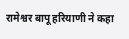रामेश्वर बापू हरियाणी ने कहा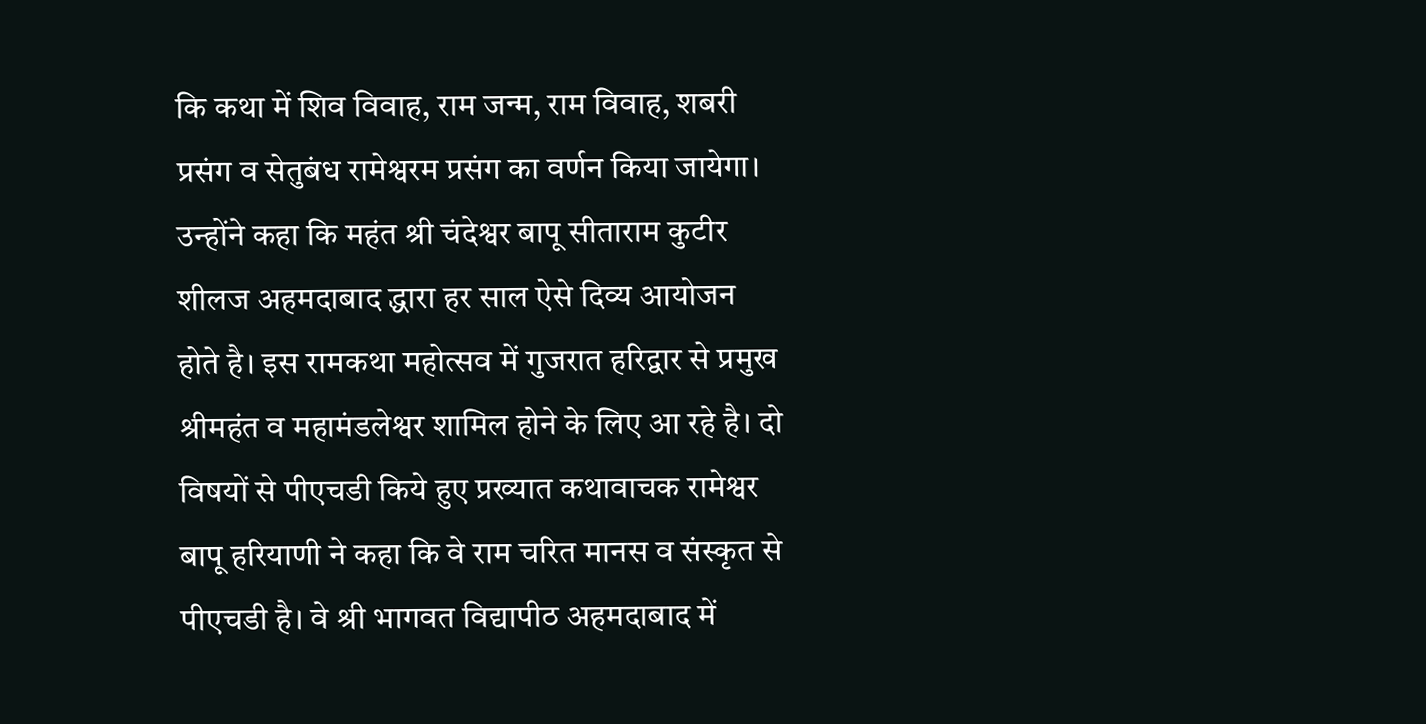कि कथा में शिव विवाह, राम जन्म, राम विवाह, शबरी प्रसंग व सेतुबंध रामेश्वरम प्रसंग का वर्णन किया जायेगा। उन्होंने कहा कि महंत श्री चंदेश्वर बापू सीताराम कुटीर शीलज अहमदाबाद द्धारा हर साल ऐसे दिव्य आयोजन होते है। इस रामकथा महोत्सव में गुजरात हरिद्वार से प्रमुख श्रीमहंत व महामंडलेश्वर शामिल होने के लिए आ रहे है। दो विषयों से पीएचडी किये हुए प्रख्यात कथावाचक रामेश्वर बापू हरियाणी ने कहा कि वे राम चरित मानस व संस्कृत से पीएचडी है। वे श्री भागवत विद्यापीठ अहमदाबाद में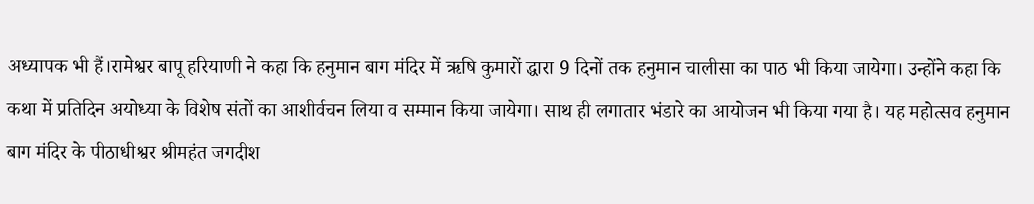अध्यापक भी हैं।रामेश्वर बापू हरियाणी ने कहा कि हनुमान बाग मंदिर में ऋषि कुमारों द्धारा 9 दिनों तक हनुमान चालीसा का पाठ भी किया जायेगा। उन्होंने कहा कि कथा में प्रतिदिन अयोध्या के विशेष संतों का आशीर्वचन लिया व सम्मान किया जायेगा। साथ ही लगातार भंडारे का आयोजन भी किया गया है। यह महोत्सव हनुमान बाग मंदिर के पीठाधीश्वर श्रीमहंत जगदीश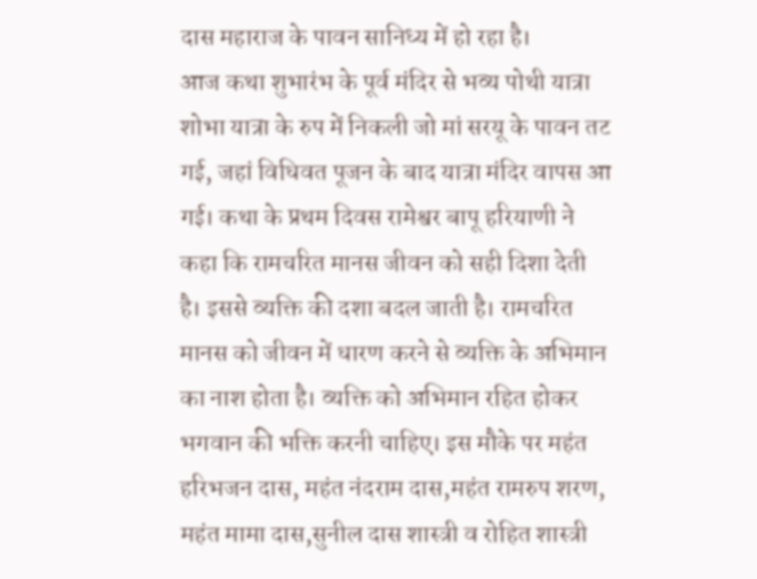दास महाराज के पावन सानिध्य में हो रहा है।
आज कथा शुभारंभ के पूर्व मंदिर से भव्य पोथी यात्रा शोभा यात्रा के रुप में निकली जो मां सरयू के पावन तट गई, जहां विधिवत पूजन के बाद यात्रा मंदिर वापस आ गई। कथा के प्रथम दिवस रामेश्वर बापू हरियाणी ने कहा कि रामचरित मानस जीवन को सही दिशा देती है। इससे व्यक्ति की दशा बदल जाती है। रामचरित मानस को जीवन में धारण करने से व्यक्ति के अभिमान का नाश होता है। व्यक्ति को अभिमान रहित होकर भगवान की भक्ति करनी चाहिए। इस मौके पर महंत हरिभजन दास, महंत नंदराम दास,महंत रामरुप शरण, महंत मामा दास,सुनील दास शास्त्री व रोहित शास्त्री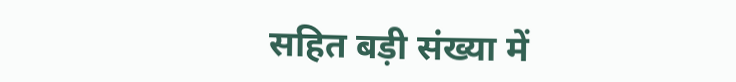सहित बड़ी संख्या में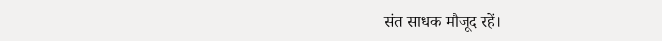संत साधक मौजूद रहें।